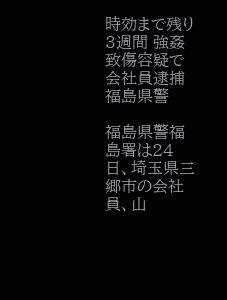時効まで残り3週間 強姦致傷容疑で会社員逮捕 福島県警

福島県警福島署は24日、埼玉県三郷市の会社員、山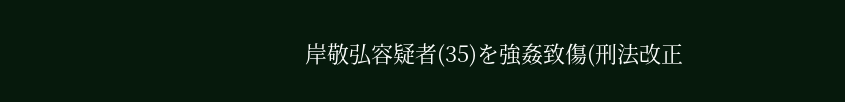岸敬弘容疑者(35)を強姦致傷(刑法改正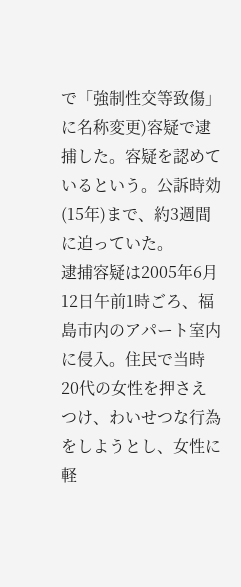で「強制性交等致傷」に名称変更)容疑で逮捕した。容疑を認めているという。公訴時効(15年)まで、約3週間に迫っていた。
逮捕容疑は2005年6月12日午前1時ごろ、福島市内のアパート室内に侵入。住民で当時20代の女性を押さえつけ、わいせつな行為をしようとし、女性に軽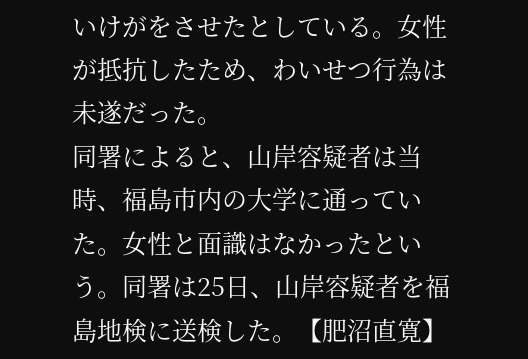いけがをさせたとしている。女性が抵抗したため、わいせつ行為は未遂だった。
同署によると、山岸容疑者は当時、福島市内の大学に通っていた。女性と面識はなかったという。同署は25日、山岸容疑者を福島地検に送検した。【肥沼直寛】